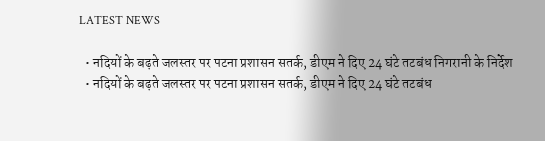LATEST NEWS

  • नदियों के बढ़ते जलस्तर पर पटना प्रशासन सतर्क, डीएम ने दिए 24 घंटे तटबंध निगरानी के निर्देश
  • नदियों के बढ़ते जलस्तर पर पटना प्रशासन सतर्क, डीएम ने दिए 24 घंटे तटबंध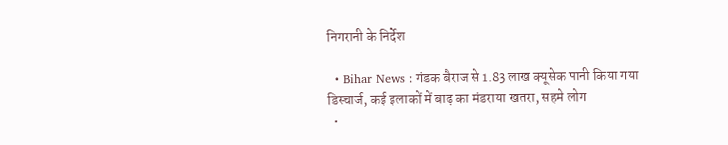निगरानी के निर्देश

  • Bihar News : गंडक बैराज से 1.83 लाख क्यूसेक पानी किया गया डिस्चार्ज, कई इलाकों में बाढ़ का मंडराया खतरा, सहमे लोग
  •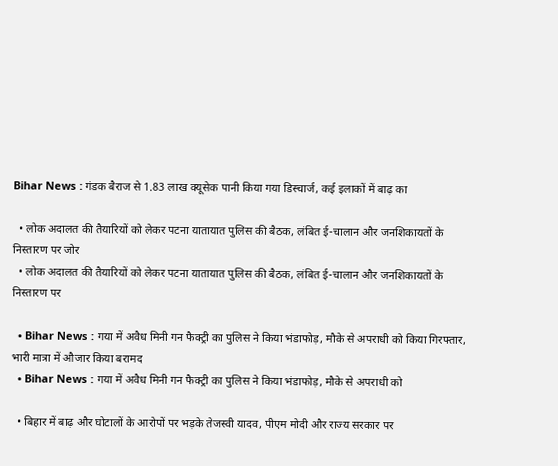Bihar News : गंडक बैराज से 1.83 लाख क्यूसेक पानी किया गया डिस्चार्ज, कई इलाकों में बाढ़ का

  • लोक अदालत की तैयारियों को लेकर पटना यातायात पुलिस की बैठक, लंबित ई-चालान और जनशिकायतों के निस्तारण पर जोर
  • लोक अदालत की तैयारियों को लेकर पटना यातायात पुलिस की बैठक, लंबित ई-चालान और जनशिकायतों के निस्तारण पर

  • Bihar News : गया में अवैध मिनी गन फैक्ट्री का पुलिस ने किया भंडाफोड़, मौके से अपराधी को किया गिरफ्तार, भारी मात्रा में औजार किया बरामद
  • Bihar News : गया में अवैध मिनी गन फैक्ट्री का पुलिस ने किया भंडाफोड़, मौके से अपराधी को

  • बिहार में बाढ़ और घोटालों के आरोपों पर भड़के तेजस्वी यादव, पीएम मोदी और राज्य सरकार पर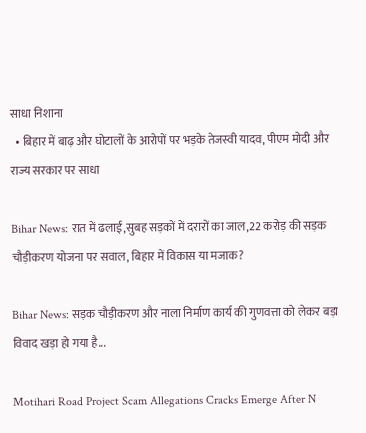साधा निशाना
  • बिहार में बाढ़ और घोटालों के आरोपों पर भड़के तेजस्वी यादव, पीएम मोदी और राज्य सरकार पर साधा

Bihar News: रात में ढलाई,सुबह सड़कों में दरारों का जाल,22 करोड़ की सड़क चौड़ीकरण योजना पर सवाल, बिहार में विकास या मजाक?

Bihar News: सड़क चौड़ीकरण और नाला निर्माण कार्य की गुणवत्ता को लेकर बड़ा विवाद खड़ा हो गया है...

Motihari Road Project Scam Allegations Cracks Emerge After N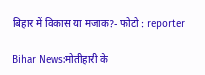बिहार में विकास या मजाक?- फोटो : reporter

Bihar News:मोतीहारी के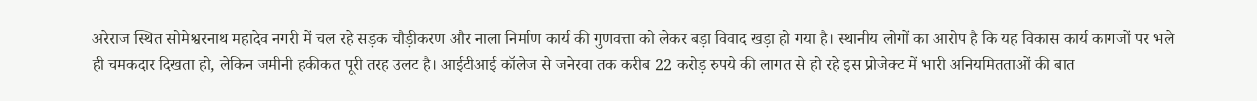अरेराज स्थित सोमेश्वरनाथ महादेव नगरी में चल रहे सड़क चौड़ीकरण और नाला निर्माण कार्य की गुणवत्ता को लेकर बड़ा विवाद खड़ा हो गया है। स्थानीय लोगों का आरोप है कि यह विकास कार्य कागजों पर भले ही चमकदार दिखता हो, लेकिन जमीनी हकीकत पूरी तरह उलट है। आईटीआई कॉलेज से जनेरवा तक करीब 22 करोड़ रुपये की लागत से हो रहे इस प्रोजेक्ट में भारी अनियमितताओं की बात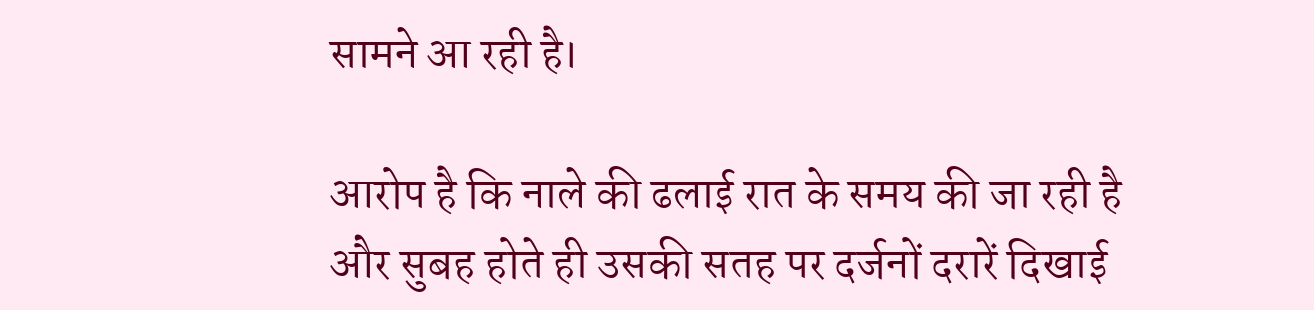सामने आ रही है।

आरोप है कि नाले की ढलाई रात के समय की जा रही है और सुबह होते ही उसकी सतह पर दर्जनों दरारें दिखाई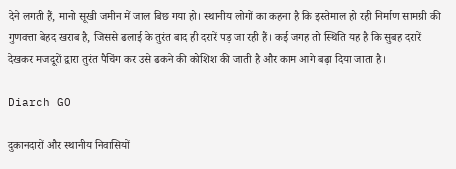देने लगती हैं, मानो सूखी जमीन में जाल बिछ गया हो। स्थानीय लोगों का कहना है कि इस्तेमाल हो रही निर्माण सामग्री की गुणवत्ता बेहद खराब है, जिससे ढलाई के तुरंत बाद ही दरारें पड़ जा रही हैं। कई जगह तो स्थिति यह है कि सुबह दरारें देखकर मजदूरों द्वारा तुरंत पैचिंग कर उसे ढकने की कोशिश की जाती है और काम आगे बढ़ा दिया जाता है।

Diarch GO

दुकानदारों और स्थानीय निवासियों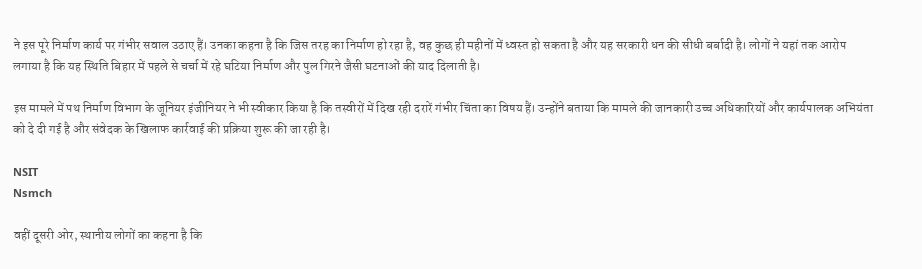ने इस पूरे निर्माण कार्य पर गंभीर सवाल उठाए हैं। उनका कहना है कि जिस तरह का निर्माण हो रहा है, वह कुछ ही महीनों में ध्वस्त हो सकता है और यह सरकारी धन की सीधी बर्बादी है। लोगों ने यहां तक आरोप लगाया है कि यह स्थिति बिहार में पहले से चर्चा में रहे घटिया निर्माण और पुल गिरने जैसी घटनाओं की याद दिलाती है।

इस मामले में पथ निर्माण विभाग के जूनियर इंजीनियर ने भी स्वीकार किया है कि तस्वीरों में दिख रही दरारें गंभीर चिंता का विषय हैं। उन्होंने बताया कि मामले की जानकारी उच्च अधिकारियों और कार्यपालक अभियंता को दे दी गई है और संवेदक के खिलाफ कार्रवाई की प्रक्रिया शुरू की जा रही है।

NSIT
Nsmch

वहीं दूसरी ओर, स्थानीय लोगों का कहना है कि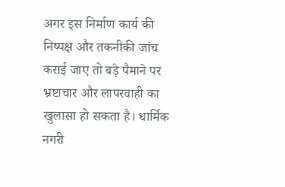अगर इस निर्माण कार्य की निष्पक्ष और तकनीकी जांच कराई जाए तो बड़े पैमाने पर भ्रष्टाचार और लापरवाही का खुलासा हो सकता है। धार्मिक नगरी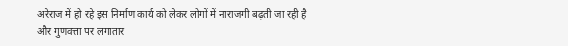अरेराज में हो रहे इस निर्माण कार्य को लेकर लोगों में नाराजगी बढ़ती जा रही है और गुणवत्ता पर लगातार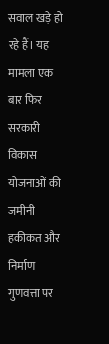सवाल खड़े हो रहे हैं। यह मामला एक बार फिर सरकारी विकास योजनाओं की जमीनी हकीकत और निर्माण गुणवत्ता पर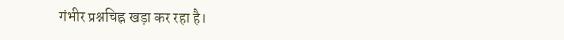गंभीर प्रश्नचिह्न खड़ा कर रहा है।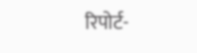रिपोर्ट-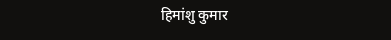हिमांशु कुमार